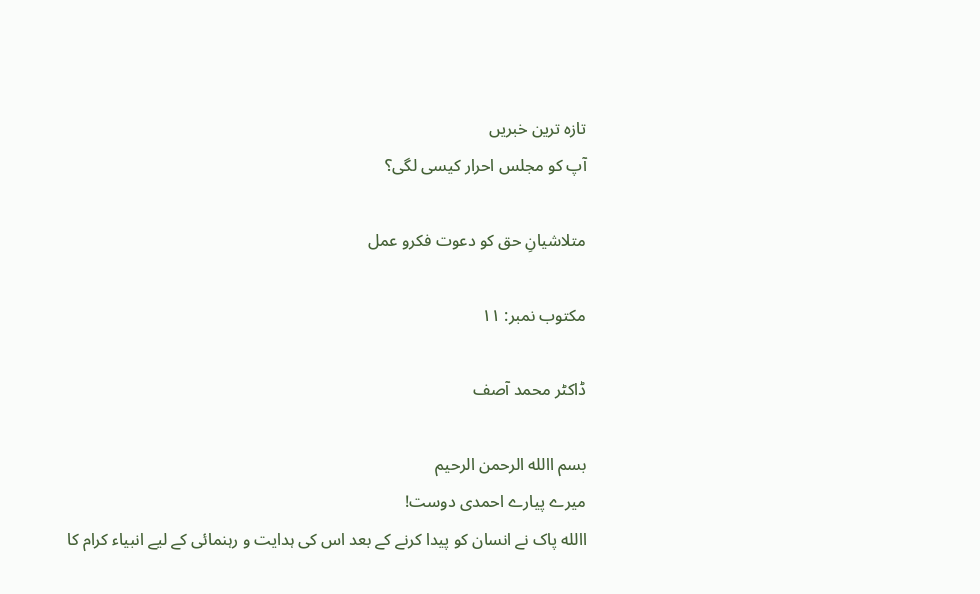تازہ ترین خبریں
آپ کو مجلس احرار کیسی لگی؟

متلاشیانِ حق کو دعوت فکرو عمل

مکتوب نمبر: ۱۱

ڈاکٹر محمد آصف

بسم االله الرحمن الرحیم
میرے پیارے احمدی دوست!
االله پاک نے انسان کو پیدا کرنے کے بعد اس کی ہدایت و رہنمائی کے لیے انبیاء کرام کا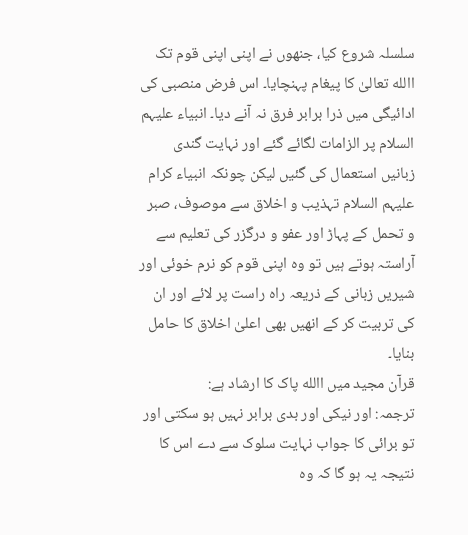سلسلہ شروع کیا، جنھوں نے اپنی اپنی قوم تک االله تعالیٰ کا پیغام پہنچایا۔ اس فرض منصبی کی ادائیگی میں ذرا برابر فرق نہ آنے دیا۔ انبیاء علیہم السلام پر الزامات لگائے گئے اور نہایت گندی زبانیں استعمال کی گئیں لیکن چونکہ انبیاء کرام علیہم السلام تہذیب و اخلاق سے موصوف، صبر و تحمل کے پہاڑ اور عفو و درگزر کی تعلیم سے آراستہ ہوتے ہیں تو وہ اپنی قوم کو نرم خوئی اور شیریں زبانی کے ذریعہ راہ راست پر لائے اور ان کی تربیت کر کے انھیں بھی اعلیٰ اخلاق کا حامل بنایا۔
قرآن مجید میں االله پاک کا ارشاد ہے:
ترجمہ: اور نیکی اور بدی برابر نہیں ہو سکتی اور تو برائی کا جواب نہایت سلوک سے دے اس کا نتیجہ یہ ہو گا کہ وہ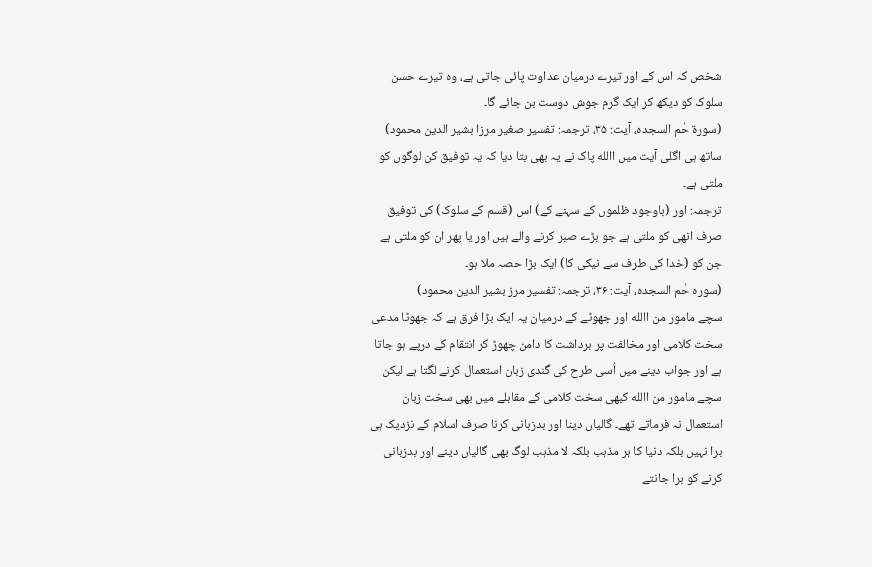شخص کہ اس کے اور تیرے درمیان عداوت پائی جاتی ہے، وہ تیرے حسن سلوک کو دیکھ کر ایک گرم جوش دوست بن جائے گا۔
(سورۃ حٰم السجدہ، آیت: ۳۵، ترجمہ: تفسیر صغیر مرزا بشیر الدین محمود)
ساتھ ہی اگلی آیت میں االله پاک نے یہ بھی بتا دیا کہ یہ توفیق کن لوگوں کو ملتی ہے۔
ترجمہ: اور (باوجود ظلموں کے سہنے کے) اس (قسم کے سلوک) کی توفیق صرف انھی کو ملتی ہے جو بڑے صبر کرنے والے ہیں اور یا پھر ان کو ملتی ہے جن کو (خدا کی طرف سے نیکی کا) ایک بڑا حصہ ملا ہو۔
(سورہ حٰم السجدہ، آیت: ۳۶، ترجمہ: تفسیر مرز بشیر الدین محمود)
سچے مامور من االله اور جھوٹے کے درمیان یہ ایک بڑا فرق ہے کہ جھوٹا مدعی سخت کلامی اور مخالفت پر برداشت کا دامن چھوڑ کر انتقام کے درپے ہو جاتا ہے اور جواب دینے میں اُسی طرح کی گندی زبان استعمال کرنے لگتا ہے لیکن سچے مامور من االله کبھی سخت کلامی کے مقابلے میں بھی سخت زبان استعمال نہ فرماتے تھے۔ گالیاں دینا اور بدزبانی کرنا صرف اسلام کے نزدیک ہی برا نہیں بلکہ دنیا کا ہر مذہب بلکہ لا مذہب لوگ بھی گالیاں دینے اور بدزبانی کرنے کو برا جانتے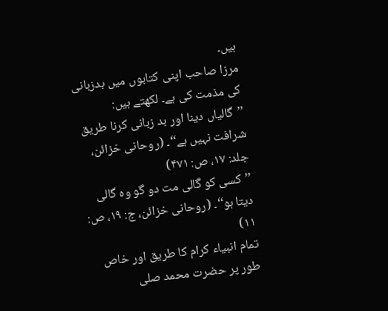ہیں۔
مرزا صاحب اپنی کتابوں میں بدزبانی کی مذمت کی ہے۔ لکھتے ہیں:
’’گالیاں دینا اور بد زبانی کرنا طریق شرافت نہیں ہے‘‘۔ (روحانی خزائن، جلد: ۱۷، ص: ۴۷۱)
’’کسی کو گالی مت دو گو وہ گالی دیتا ہو‘‘۔ (روحانی خزائن، ج: ۱۹، ص: ۱۱)
تمام انبیاء کرام کا طریق اور خاص طور پر حضرت محمد صلی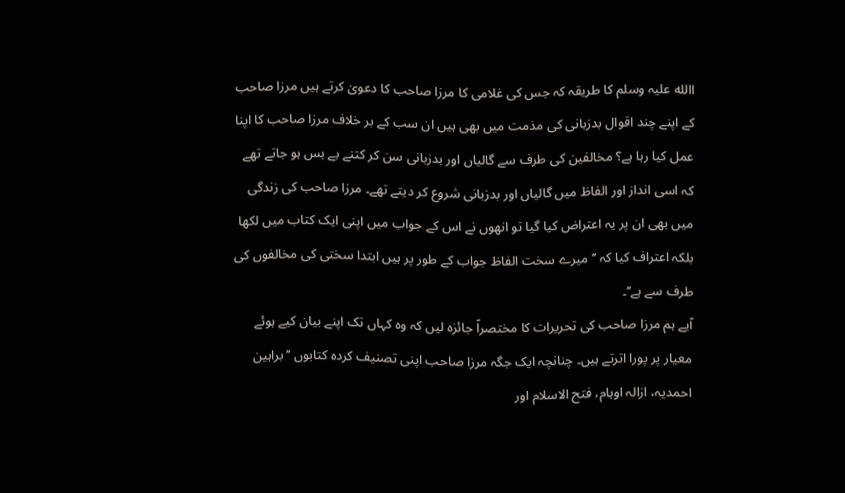االله علیہ وسلم کا طریقہ کہ جس کی غلامی کا مرزا صاحب کا دعویٰ کرتے ہیں مرزا صاحب کے اپنے چند اقوال بدزبانی کی مذمت میں بھی ہیں ان سب کے بر خلاف مرزا صاحب کا اپنا عمل کیا رہا ہے؟ مخالفین کی طرف سے گالیاں اور بدزبانی سن کر کتنے بے بس ہو جاتے تھے کہ اسی انداز اور الفاظ میں گالیاں اور بدزبانی شروع کر دیتے تھے۔ مرزا صاحب کی زندگی میں بھی ان پر یہ اعتراض کیا گیا تو انھوں نے اس کے جواب میں اپنی ایک کتاب میں لکھا بلکہ اعتراف کیا کہ ’’میرے سخت الفاظ جواب کے طور پر ہیں ابتدا سختی کی مخالفوں کی طرف سے ہے‘‘۔
آیے ہم مرزا صاحب کی تحریرات کا مختصراً جائزہ لیں کہ وہ کہاں تک اپنے بیان کیے ہوئے معیار پر پورا اترتے ہیں۔ چنانچہ ایک جگہ مرزا صاحب اپنی تصنیف کردہ کتابوں ’’براہین احمدیہ، ازالہ اوہام، فتح الاسلام اور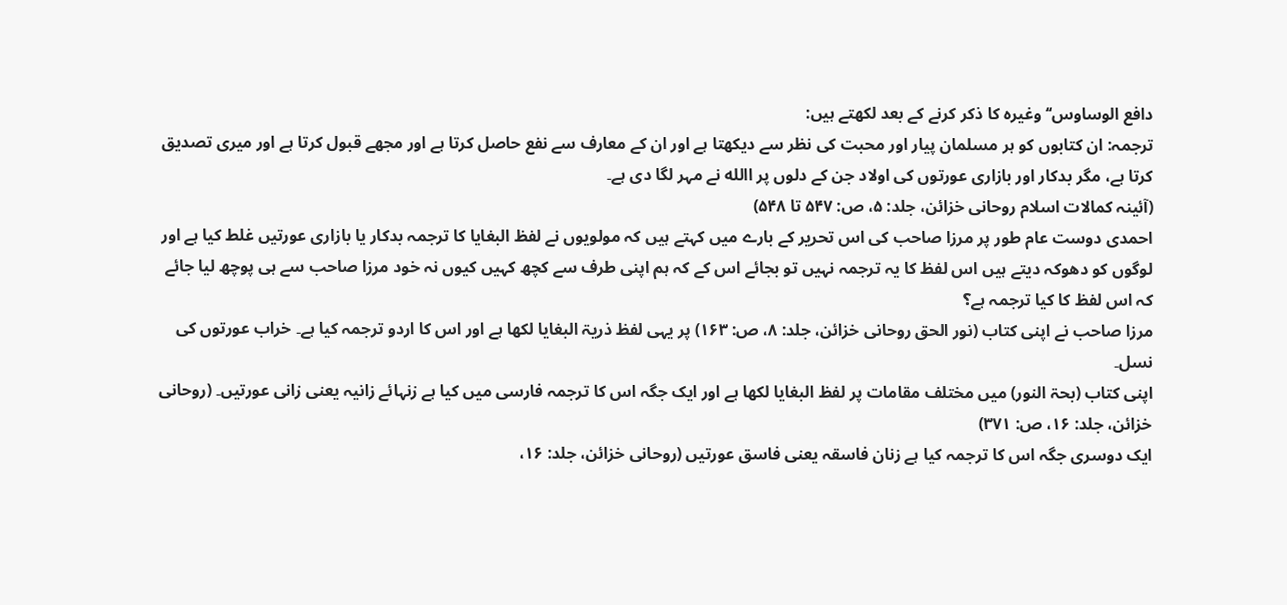دافع الوساوس‘‘ وغیرہ کا ذکر کرنے کے بعد لکھتے ہیں:
ترجمہ: ان کتابوں کو ہر مسلمان پیار اور محبت کی نظر سے دیکھتا ہے اور ان کے معارف سے نفع حاصل کرتا ہے اور مجھے قبول کرتا ہے اور میری تصدیق کرتا ہے، مگر بدکار اور بازاری عورتوں کی اولاد جن کے دلوں پر االله نے مہر لگا دی ہے۔
(آئینہ کمالات اسلام روحانی خزائن، جلد: ۵، ص: ۵۴۷ تا ۵۴۸)
احمدی دوست عام طور پر مرزا صاحب کی اس تحریر کے بارے میں کہتے ہیں کہ مولویوں نے لفظ البغایا کا ترجمہ بدکار یا بازاری عورتیں غلط کیا ہے اور لوگوں کو دھوکہ دیتے ہیں اس لفظ کا یہ ترجمہ نہیں تو بجائے اس کے کہ ہم اپنی طرف سے کچھ کہیں کیوں نہ خود مرزا صاحب سے ہی پوچھ لیا جائے کہ اس لفظ کا کیا ترجمہ ہے؟
مرزا صاحب نے اپنی کتاب (نور الحق روحانی خزائن، جلد: ۸، ص: ۱۶۳) پر یہی لفظ ذریۃ البغایا لکھا ہے اور اس کا اردو ترجمہ کیا ہے۔ خراب عورتوں کی نسل۔
اپنی کتاب (بحۃ النور) میں مختلف مقامات پر لفظ البغایا لکھا ہے اور ایک جگہ اس کا ترجمہ فارسی میں کیا ہے زنہائے زانیہ یعنی زانی عورتیں۔ (روحانی خزائن، جلد: ۱۶، ص: ۳۷۱)
ایک دوسری جگہ اس کا ترجمہ کیا ہے زنان فاسقہ یعنی فاسق عورتیں (روحانی خزائن، جلد: ۱۶،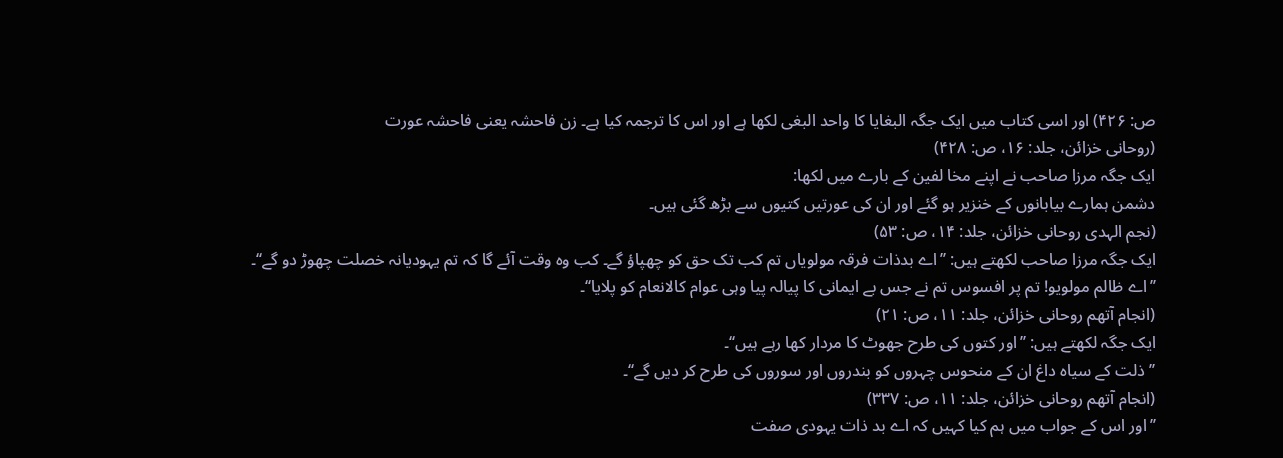ص: ۴۲۶) اور اسی کتاب میں ایک جگہ البغایا کا واحد البغی لکھا ہے اور اس کا ترجمہ کیا ہے۔ زن فاحشہ یعنی فاحشہ عورت
(روحانی خزائن، جلد: ۱۶، ص: ۴۲۸)
ایک جگہ مرزا صاحب نے اپنے مخا لفین کے بارے میں لکھا:
دشمن ہمارے بیابانوں کے خنزیر ہو گئے اور ان کی عورتیں کتیوں سے بڑھ گئی ہیں۔
(نجم الہدی روحانی خزائن، جلد: ۱۴، ص: ۵۳)
ایک جگہ مرزا صاحب لکھتے ہیں: ’’اے بدذات فرقہ مولویاں تم کب تک حق کو چھپاؤ گے۔ کب وہ وقت آئے گا کہ تم یہودیانہ خصلت چھوڑ دو گے‘‘۔
’’اے ظالم مولویو! تم پر افسوس تم نے جس بے ایمانی کا پیالہ پیا وہی عوام کالانعام کو پلایا‘‘۔
(انجام آتھم روحانی خزائن، جلد: ۱۱، ص: ۲۱)
ایک جگہ لکھتے ہیں: ’’اور کتوں کی طرح جھوٹ کا مردار کھا رہے ہیں‘‘۔
’’ذلت کے سیاہ داغ ان کے منحوس چہروں کو بندروں اور سوروں کی طرح کر دیں گے‘‘۔
(انجام آتھم روحانی خزائن، جلد: ۱۱، ص: ۳۳۷)
’’اور اس کے جواب میں ہم کیا کہیں کہ اے بد ذات یہودی صفت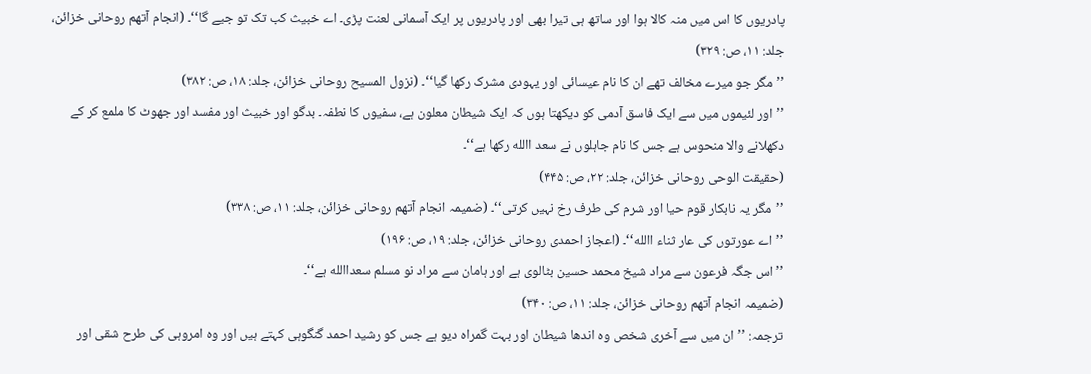پادریوں کا اس میں منہ کالا ہوا اور ساتھ ہی تیرا بھی اور پادریوں پر ایک آسمانی لعنت پڑی۔ اے خبیث کب تک تو جیے گا‘‘۔ (انجام آتھم روحانی خزائن، جلد: ۱۱، ص: ۳۲۹)
’’مگر جو میرے مخالف تھے ان کا نام عیسائی اور یہودی مشرک رکھا گیا‘‘۔ (نزول المسیح روحانی خزائن، جلد: ۱۸، ص: ۳۸۲)
’’اور لئیموں میں سے ایک فاسق آدمی کو دیکھتا ہوں کہ ایک شیطان معلون ہے، سفیوں کا نطفہ۔ بدگو اور خبیث اور مفسد اور جھوٹ کا ملمع کر کے دکھلانے والا منحوس ہے جس کا نام جاہلوں نے سعد االله رکھا ہے‘‘۔
(حقیقت الوحی روحانی خزائن، جلد: ۲۲، ص: ۴۴۵)
’’مگر یہ نابکار قوم حیا اور شرم کی طرف رخ نہیں کرتی‘‘۔ (ضمیمہ انجام آتھم روحانی خزائن، جلد: ۱۱، ص: ۳۳۸)
’’اے عورتوں کی عار ثناء االله‘‘۔ (اعجاز احمدی روحانی خزائن، جلد: ۱۹، ص: ۱۹۶)
’’اس جگہ فرعون سے مراد شیخ محمد حسین بٹالوی ہے اور ہامان سے مراد نو مسلم سعداالله ہے‘‘۔
(ضمیمہ انجام آتھم روحانی خزائن، جلد: ۱۱، ص: ۳۴۰)
ترجمہ: ’’ان میں سے آخری شخص وہ اندھا شیطان اور بہت گمراہ دیو ہے جس کو رشید احمد گنگوہی کہتے ہیں اور وہ امروہی کی طرح شقی اور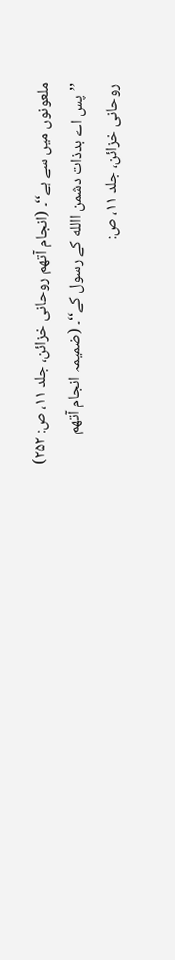ملعونوں میں سے ہے‘‘۔ (انجام آتھم روحانی خزائن، جلد ۱۱، ص: ۲۵۲)
’’پس اے بدذات دشمن االله کے رسول کے‘‘۔ (ضمیمہ انجام آتھم روحانی خزائن، جلد ۱۱، ص: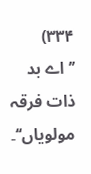۳۳۴)
’’اے بد ذات فرقہ مولویاں‘‘۔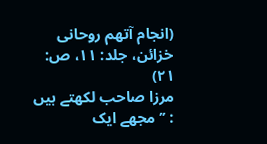(انجام آتھم روحانی خزائن، جلد: ۱۱، ص: ۲۱)
مرزا صاحب لکھتے ہیں : ’’مجھے ایک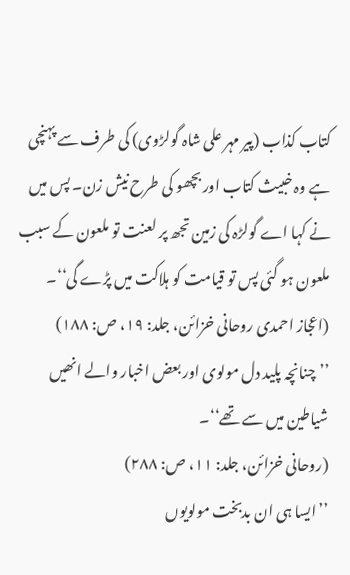کتاب کذاب (پیر مہر علی شاہ گولڑوی) کی طرف سے پہنچی ہے وہ خبیث کتاب اور بچھو کی طرح نیش زن۔ پس میں نے کہا اے گولڑہ کی زمین تجھ پر لعنت تو ملعون کے سبب ملعون ہو گئی پس تو قیامت کو ہلاکت میں پڑے گی‘‘۔ (اعجاز احمدی روحانی خزائن، جلد: ۱۹، ص: ۱۸۸)
’’چنانچہ پلید دل مولوی اور بعض اخبار والے انھیں شیاطین میں سے تھے‘‘۔
(روحانی خزائن، جلد: ۱۱، ص: ۲۸۸)
’’ایسا ہی ان بدبخت مولویوں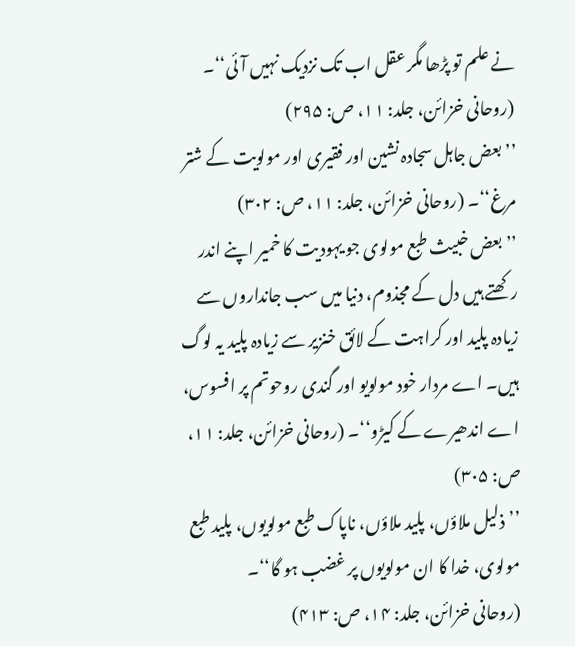نے علم تو پڑھا مگر عقل اب تک نزدیک نہیں آئی‘‘۔
(روحانی خزائن، جلد: ۱۱، ص: ۲۹۵)
’’بعض جاہل سجادہ نشین اور فقیری اور مولویت کے شتر مرغ‘‘۔ (روحانی خزائن، جلد: ۱۱، ص: ۳۰۲)
’’بعض خبیث طبع مولوی جو یہودیت کا خمیر اپنے اندر رکھتے ہیں دل کے مجذوم، دنیا میں سب جانداروں سے زیادہ پلید اور کراہت کے لائق خنزیر سے زیادہ پلید یہ لوگ ہیں۔ اے مردار خود مولویو اور گندی روحوتم پر افسوس، اے اندھیرے کے کیڑو‘‘۔ (روحانی خزائن، جلد: ۱۱، ص: ۳۰۵)
’’ذلیل ملاؤں، پلید ملاؤں، ناپاک طبع مولویوں، پلید طبع مولوی، خدا کا ان مولویوں پر غضب ہو گا‘‘۔
(روحانی خزائن، جلد: ۱۴، ص: ۴۱۳)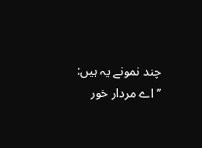چند نمونے یہ ہیں:
’’اے مردار خور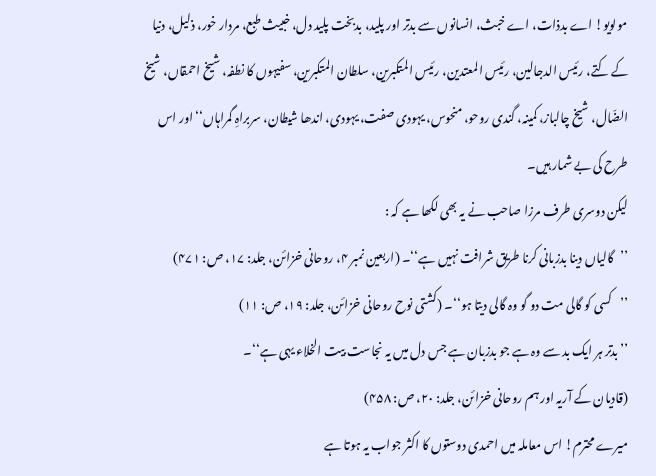مولویو! اے بدذات، اے خبث، انسانوں سے بدتر اور پلید، بدبخت پلید دل، خبیث طبع، مردار خور، ذلیل، دنیا کے کتے، رئیس الدجالین، رئیس المعتدین، رئیس المتکبرین، سلطان المتکبرین، سفیہوں کا نطفہ، شیخ احمقاں، شیخ الضّال، شیخ چالباز، کمینہ، گندی روحو، منحوس، یہودی صفت، یہودی، اندھا شیطان، سربراہِ گمراہاں‘‘ اور اس طرح کی بے شمار ہیں۔
لیکن دوسری طرف مرزا صاحب نے یہ بھی لکھا ہے کہ :
’’گالیاں دینا بدزبانی کرنا طریق شرافت نہیں ہے‘‘۔ (اربعین نمبر ۴، روحانی خزائن، جلد: ۱۷، ص: ۴۷۱)
’’کسی کو گالی مت دو گو وہ گالی دیتا ہو‘‘۔ (کشتی نوح روحانی خزائن، جلد: ۱۹، ص: ۱۱)
’’بدتر ہر ایک بد سے وہ ہے جو بدزبان ہے جس دل میں یہ نجاست بیت الخلاء یہی ہے‘‘۔
(قادیان کے آریہ اور ہم روحانی خزائن، جلد: ۲۰، ص: ۴۵۸)
میرے محترم! اس معاملہ میں احمدی دوستوں کا اکثر جواب یہ ہوتا ہے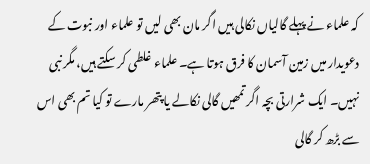کہ علماء نے پہلے گالیاں نکالی ہیں اگر مان بھی لیں تو علماء اور نبوت کے دعویدار میں زمین آسمان کا فرق ہوتا ہے۔ علماء غلطی کر سکتے ہیں، مگر نبی نہیں۔ ایک شرارتی بچہ اگر تمھیں گالی نکالے یا پتھر مارے تو کیا تم بھی اس سے بڑھ کر گالی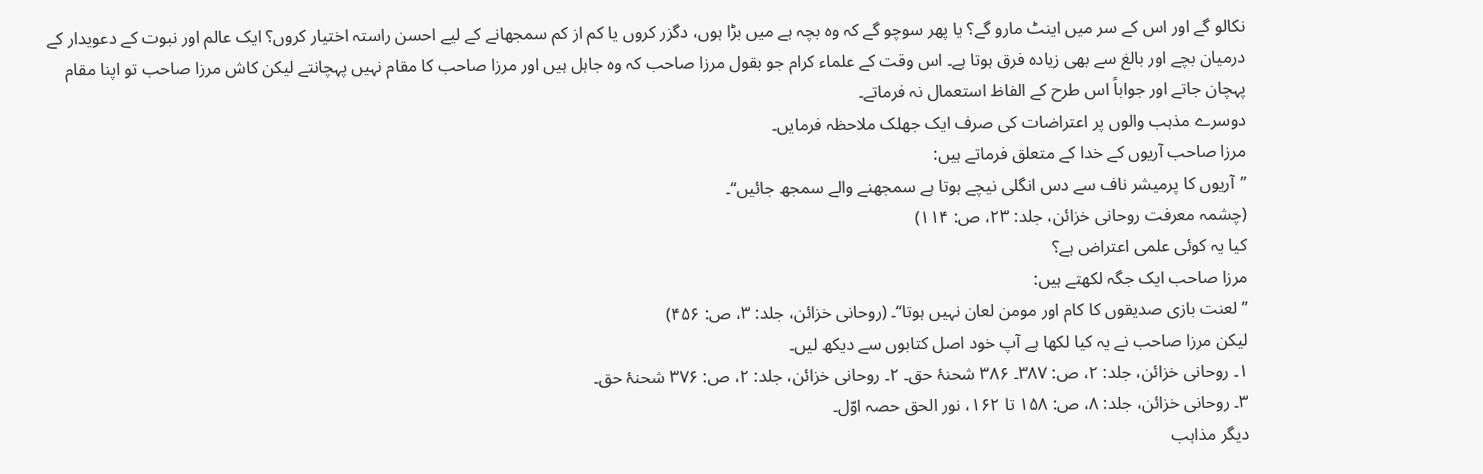نکالو گے اور اس کے سر میں اینٹ مارو گے؟ یا پھر سوچو گے کہ وہ بچہ ہے میں بڑا ہوں، دگزر کروں یا کم از کم سمجھانے کے لیے احسن راستہ اختیار کروں؟ ایک عالم اور نبوت کے دعویدار کے درمیان بچے اور بالغ سے بھی زیادہ فرق ہوتا ہے۔ اس وقت کے علماء کرام جو بقول مرزا صاحب کہ وہ جاہل ہیں اور مرزا صاحب کا مقام نہیں پہچانتے لیکن کاش مرزا صاحب تو اپنا مقام پہچان جاتے اور جواباً اس طرح کے الفاظ استعمال نہ فرماتے۔
دوسرے مذہب والوں پر اعتراضات کی صرف ایک جھلک ملاحظہ فرمایں۔
مرزا صاحب آریوں کے خدا کے متعلق فرماتے ہیں:
’’آریوں کا پرمیشر ناف سے دس انگلی نیچے ہوتا ہے سمجھنے والے سمجھ جائیں‘‘۔
(چشمہ معرفت روحانی خزائن، جلد: ۲۳، ص: ۱۱۴)
کیا یہ کوئی علمی اعتراض ہے؟
مرزا صاحب ایک جگہ لکھتے ہیں:
’’لعنت بازی صدیقوں کا کام اور مومن لعان نہیں ہوتا‘‘۔ (روحانی خزائن، جلد: ۳، ص: ۴۵۶)
لیکن مرزا صاحب نے یہ کیا لکھا ہے آپ خود اصل کتابوں سے دیکھ لیں۔
۱۔ روحانی خزائن، جلد: ۲، ص: ۳۸۷۔ ۳۸۶ شحنۂ حق۔ ۲۔ روحانی خزائن، جلد: ۲، ص: ۳۷۶ شحنۂ حق۔
۳۔ روحانی خزائن، جلد: ۸، ص: ۱۵۸ تا ۱۶۲، نور الحق حصہ اوّل۔
دیگر مذاہب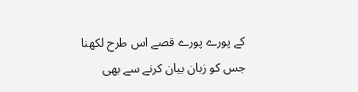کے پورے پورے قصے اس طرح لکھنا جس کو زبان بیان کرنے سے بھی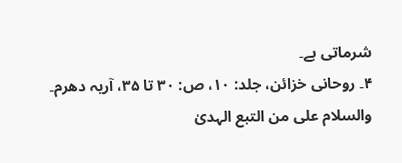شرماتی ہے۔
۴۔ روحانی خزائن، جلد: ۱۰، ص: ۳۰ تا ۳۵، آریہ دھرم۔
والسلام علی من التبع الہدیٰ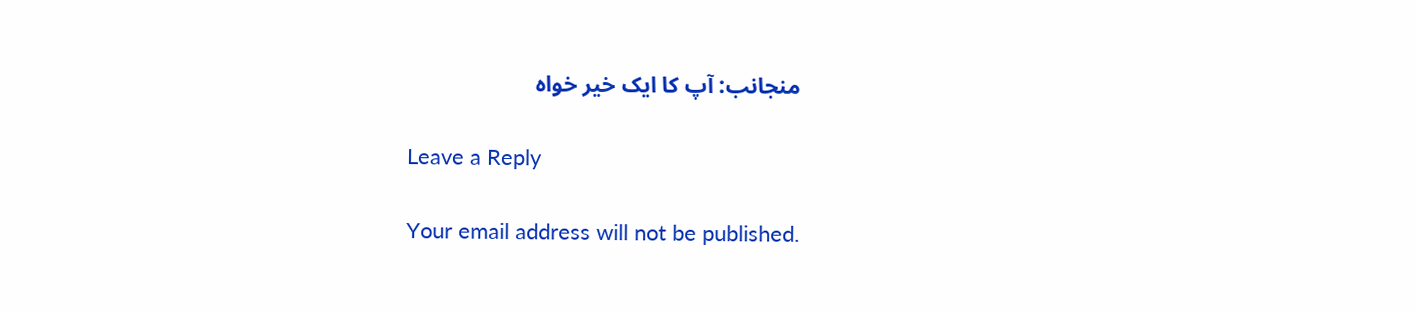منجانب: آپ کا ایک خیر خواہ

Leave a Reply

Your email address will not be published.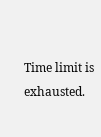Time limit is exhausted.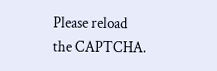Please reload the CAPTCHA.